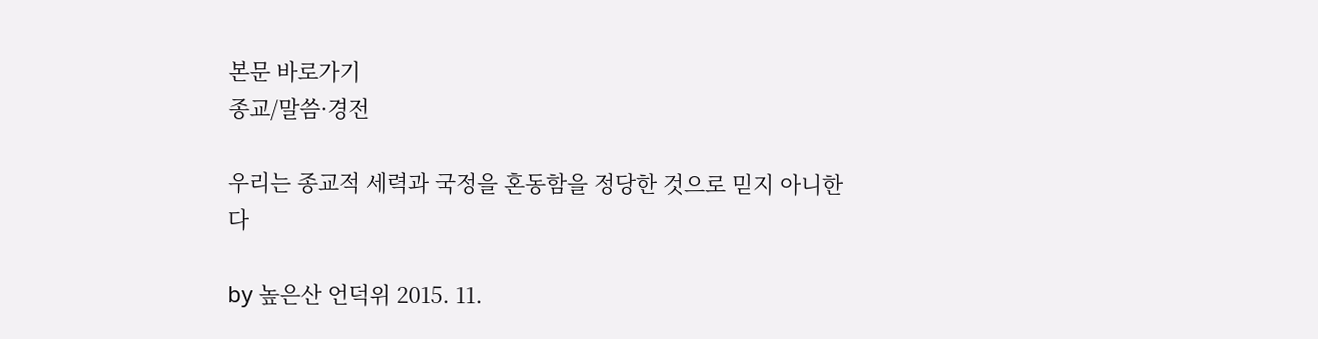본문 바로가기
종교/말씀·경전

우리는 종교적 세력과 국정을 혼동함을 정당한 것으로 믿지 아니한다

by 높은산 언덕위 2015. 11.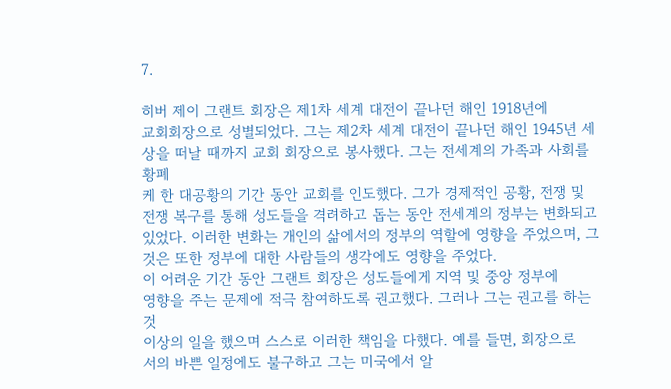7.

히버 제이 그랜트 회장은 제1차 세계 대전이 끝나던 해인 1918년에
교회회장으로 성별되었다. 그는 제2차 세계 대전이 끝나던 해인 1945년 세
상을 떠날 때까지 교회 회장으로 봉사했다. 그는 전세계의 가족과 사회를 황폐
케 한 대공황의 기간 동안 교회를 인도했다. 그가 경제적인 공황, 전쟁 및
전쟁 복구를 통해 성도들을 격려하고 돕는 동안 전세계의 정부는 변화되고
있었다. 이러한 변화는 개인의 삶에서의 정부의 역할에 영향을 주었으며, 그
것은 또한 정부에 대한 사람들의 생각에도 영향을 주었다.
이 어려운 기간 동안 그랜트 회장은 성도들에게 지역 및 중앙 정부에
영향을 주는 문제에 적극 참여하도록 권고했다. 그러나 그는 권고를 하는 것
이상의 일을 했으며 스스로 이러한 책임을 다했다. 예를 들면, 회장으로
서의 바쁜 일정에도 불구하고 그는 미국에서 알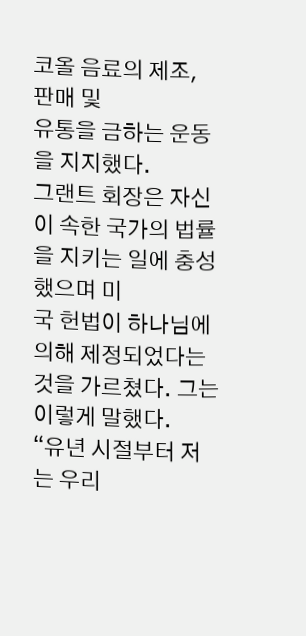코올 음료의 제조, 판매 및
유통을 금하는 운동을 지지했다.
그랜트 회장은 자신이 속한 국가의 법률을 지키는 일에 충성했으며 미
국 헌법이 하나님에 의해 제정되었다는 것을 가르쳤다. 그는 이렇게 말했다.
“유년 시절부터 저는 우리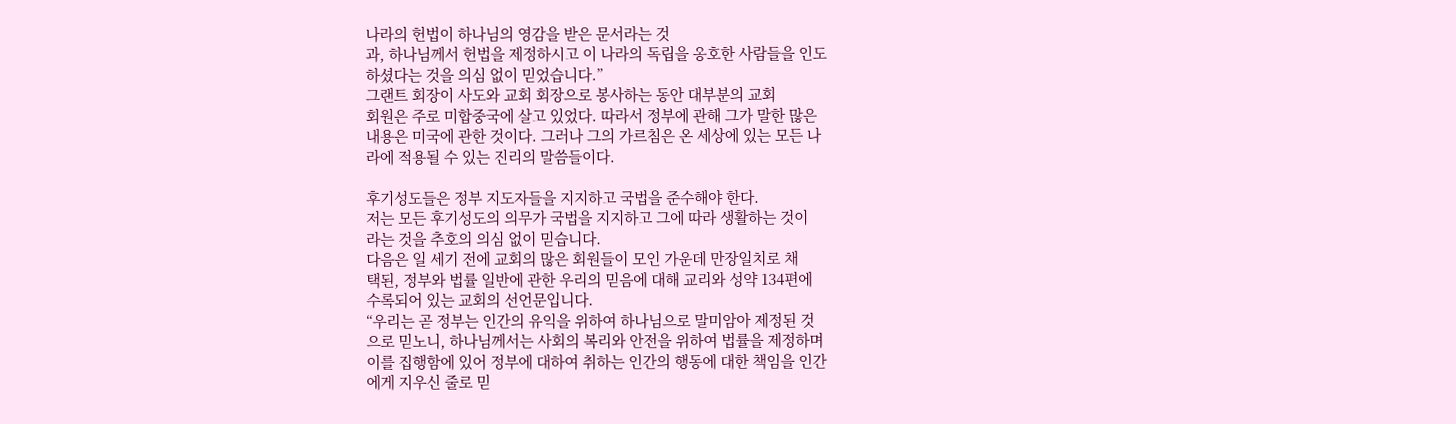나라의 헌법이 하나님의 영감을 받은 문서라는 것
과, 하나님께서 헌법을 제정하시고 이 나라의 독립을 옹호한 사람들을 인도
하셨다는 것을 의심 없이 믿었습니다.”
그랜트 회장이 사도와 교회 회장으로 봉사하는 동안 대부분의 교회
회원은 주로 미합중국에 살고 있었다. 따라서 정부에 관해 그가 말한 많은
내용은 미국에 관한 것이다. 그러나 그의 가르침은 온 세상에 있는 모든 나
라에 적용될 수 있는 진리의 말씀들이다.

후기성도들은 정부 지도자들을 지지하고 국법을 준수해야 한다.
저는 모든 후기성도의 의무가 국법을 지지하고 그에 따라 생활하는 것이
라는 것을 추호의 의심 없이 믿습니다.
다음은 일 세기 전에 교회의 많은 회원들이 모인 가운데 만장일치로 채
택된, 정부와 법률 일반에 관한 우리의 믿음에 대해 교리와 성약 134편에
수록되어 있는 교회의 선언문입니다.
“우리는 곧 정부는 인간의 유익을 위하여 하나님으로 말미암아 제정된 것
으로 믿노니, 하나님께서는 사회의 복리와 안전을 위하여 법률을 제정하며
이를 집행함에 있어 정부에 대하여 취하는 인간의 행동에 대한 책임을 인간
에게 지우신 줄로 믿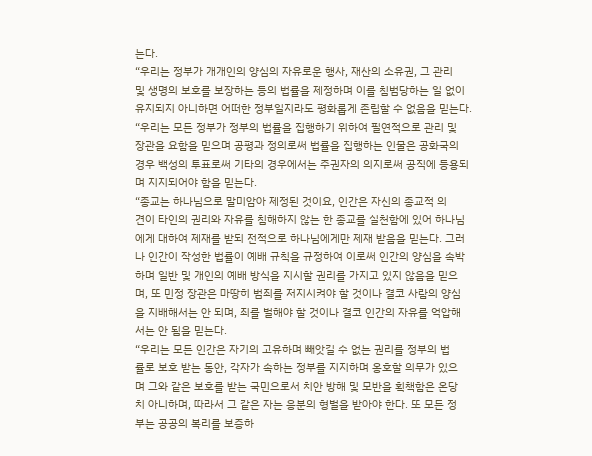는다.
“우리는 정부가 개개인의 양심의 자유로운 행사, 재산의 소유권, 그 관리
및 생명의 보호를 보장하는 등의 법률을 제정하며 이를 침범당하는 일 없이
유지되지 아니하면 어떠한 정부일지라도 평화롭게 존립할 수 없음을 믿는다.
“우리는 모든 정부가 정부의 법률을 집행하기 위하여 필연적으로 관리 및
장관을 요함을 믿으며 공평과 정의로써 법률을 집행하는 인물은 공화국의
경우 백성의 투표로써 기타의 경우에서는 주권자의 의지로써 공직에 등용되
며 지지되어야 함을 믿는다.
“종교는 하나님으로 말미암아 제정된 것이요, 인간은 자신의 종교적 의
견이 타인의 권리와 자유를 침해하지 않는 한 종교를 실천함에 있어 하나님
에게 대하여 제재를 받되 전적으로 하나님에게만 제재 받음을 믿는다. 그러
나 인간이 작성한 법률이 예배 규칙을 규정하여 이로써 인간의 양심을 속박
하며 일반 및 개인의 예배 방식을 지시할 권리를 가지고 있지 않음을 믿으
며, 또 민정 장관은 마땅히 범죄를 저지시켜야 할 것이나 결코 사람의 양심
을 지배해서는 안 되며, 죄를 벌해야 할 것이나 결코 인간의 자유를 억압해
서는 안 됨을 믿는다.
“우리는 모든 인간은 자기의 고유하며 빼앗길 수 없는 권리를 정부의 법
률로 보호 받는 동안, 각자가 속하는 정부를 지지하며 옹호할 의무가 있으
며 그와 같은 보호를 받는 국민으로서 치안 방해 및 모반을 획책함은 온당
치 아니하며, 따라서 그 같은 자는 응분의 형벌을 받아야 한다. 또 모든 정
부는 공공의 복리를 보증하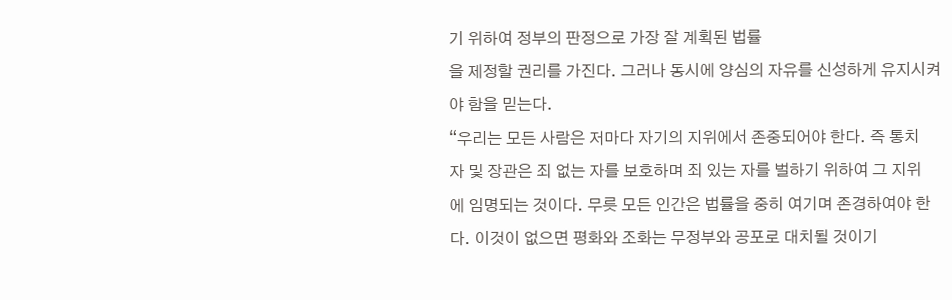기 위하여 정부의 판정으로 가장 잘 계획된 법률
을 제정할 권리를 가진다. 그러나 동시에 양심의 자유를 신성하게 유지시켜
야 함을 믿는다.
“우리는 모든 사람은 저마다 자기의 지위에서 존중되어야 한다. 즉 통치
자 및 장관은 죄 없는 자를 보호하며 죄 있는 자를 벌하기 위하여 그 지위
에 임명되는 것이다. 무릇 모든 인간은 법률을 중히 여기며 존경하여야 한
다. 이것이 없으면 평화와 조화는 무정부와 공포로 대치될 것이기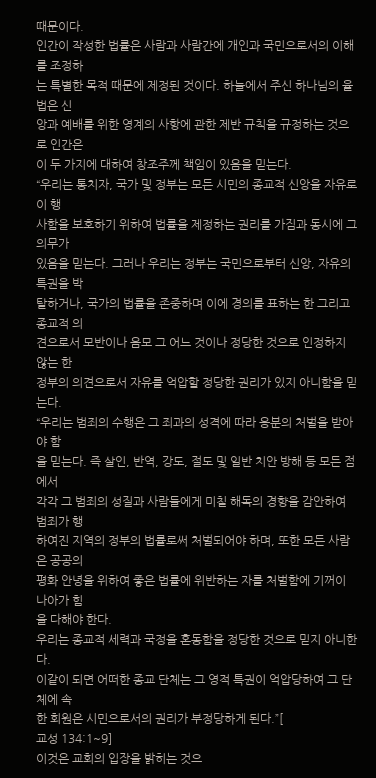때문이다.
인간이 작성한 법률은 사람과 사람간에 개인과 국민으로서의 이해를 조정하
는 특별한 목적 때문에 제정된 것이다. 하늘에서 주신 하나님의 율법은 신
앙과 예배를 위한 영계의 사항에 관한 제반 규칙을 규정하는 것으로 인간은
이 두 가지에 대하여 창조주께 책임이 있음을 믿는다.
“우리는 통치자, 국가 및 정부는 모든 시민의 종교적 신앙을 자유로이 행
사함을 보호하기 위하여 법률을 제정하는 권리를 가짐과 동시에 그 의무가
있음을 믿는다. 그러나 우리는 정부는 국민으로부터 신앙, 자유의 특권을 박
탈하거나, 국가의 법률을 존중하며 이에 경의를 표하는 한 그리고 종교적 의
견으로서 모반이나 음모 그 어느 것이나 정당한 것으로 인정하지 않는 한
정부의 의견으로서 자유를 억압할 정당한 권리가 있지 아니함을 믿는다.
“우리는 범죄의 수행은 그 죄과의 성격에 따라 응분의 처벌을 받아야 함
을 믿는다. 즉 살인, 반역, 강도, 절도 및 일반 치안 방해 등 모든 점에서
각각 그 범죄의 성질과 사람들에게 미칠 해독의 경향을 감안하여 범죄가 행
하여진 지역의 정부의 법률로써 처벌되어야 하며, 또한 모든 사람은 공공의
평화 안녕을 위하여 좋은 법률에 위반하는 자를 처벌함에 기꺼이 나아가 힘
을 다해야 한다.
우리는 종교적 세력과 국정을 혼동함을 정당한 것으로 믿지 아니한다.
이같이 되면 어떠한 종교 단체는 그 영적 특권이 억압당하여 그 단체에 속
한 회원은 시민으로서의 권리가 부정당하게 된다.”[
교성 134:1~9]
이것은 교회의 입장을 밝히는 것으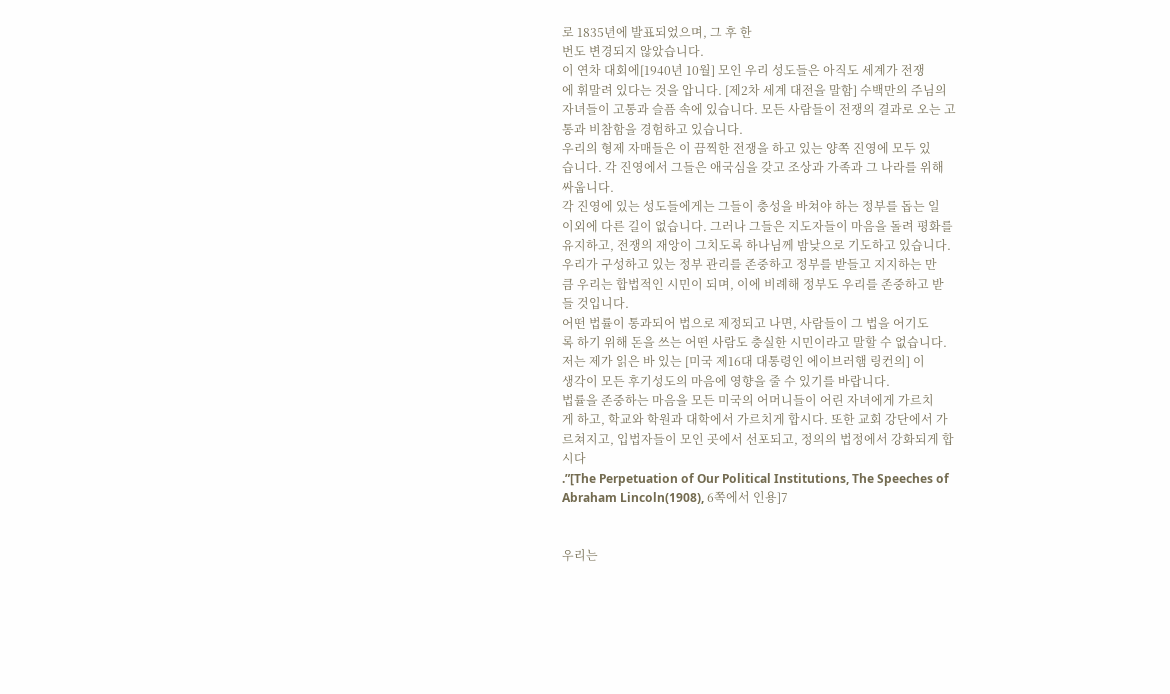로 1835년에 발표되었으며, 그 후 한
번도 변경되지 않았습니다.
이 연차 대회에[1940년 10월] 모인 우리 성도들은 아직도 세계가 전쟁
에 휘말려 있다는 것을 압니다. [제2차 세계 대전을 말함] 수백만의 주님의
자녀들이 고통과 슬픔 속에 있습니다. 모든 사람들이 전쟁의 결과로 오는 고
통과 비참함을 경험하고 있습니다.
우리의 형제 자매들은 이 끔찍한 전쟁을 하고 있는 양쪽 진영에 모두 있
습니다. 각 진영에서 그들은 애국심을 갖고 조상과 가족과 그 나라를 위해
싸웁니다.
각 진영에 있는 성도들에게는 그들이 충성을 바쳐야 하는 정부를 돕는 일
이외에 다른 길이 없습니다. 그러나 그들은 지도자들이 마음을 돌려 평화를
유지하고, 전쟁의 재앙이 그치도록 하나님께 밤낮으로 기도하고 있습니다.
우리가 구성하고 있는 정부 관리를 존중하고 정부를 받들고 지지하는 만
큼 우리는 합법적인 시민이 되며, 이에 비례해 정부도 우리를 존중하고 받
들 것입니다.
어떤 법률이 통과되어 법으로 제정되고 나면, 사람들이 그 법을 어기도
록 하기 위해 돈을 쓰는 어떤 사람도 충실한 시민이라고 말할 수 없습니다.
저는 제가 읽은 바 있는 [미국 제16대 대통령인 에이브러햄 링컨의] 이
생각이 모든 후기성도의 마음에 영향을 줄 수 있기를 바랍니다.
법률을 존중하는 마음을 모든 미국의 어머니들이 어린 자녀에게 가르치
게 하고, 학교와 학원과 대학에서 가르치게 합시다. 또한 교회 강단에서 가
르쳐지고, 입법자들이 모인 곳에서 선포되고, 정의의 법정에서 강화되게 합
시다
.”[The Perpetuation of Our Political Institutions, The Speeches of
Abraham Lincoln(1908), 6쪽에서 인용]7


우리는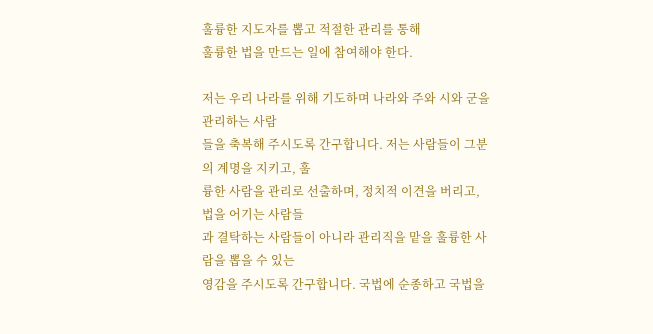훌륭한 지도자를 뽑고 적절한 관리를 통해
훌륭한 법을 만드는 일에 참여해야 한다.

저는 우리 나라를 위해 기도하며 나라와 주와 시와 군을 관리하는 사람
들을 축복해 주시도록 간구합니다. 저는 사람들이 그분의 계명을 지키고, 훌
륭한 사람을 관리로 선출하며, 정치적 이견을 버리고, 법을 어기는 사람들
과 결탁하는 사람들이 아니라 관리직을 맡을 훌륭한 사람을 뽑을 수 있는
영감을 주시도록 간구합니다. 국법에 순종하고 국법을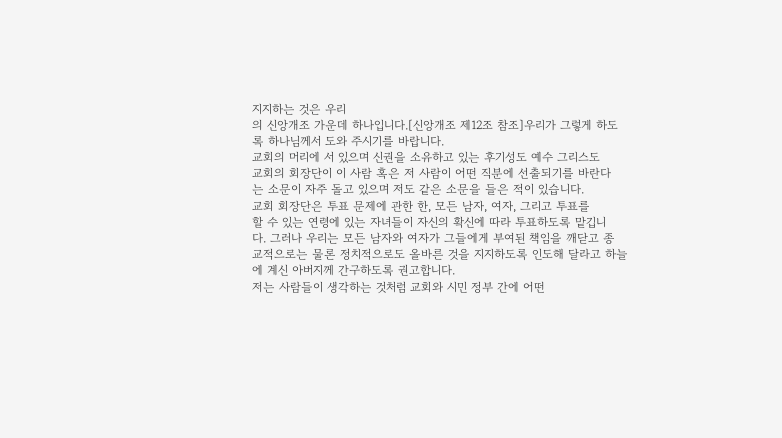지지하는 것은 우리
의 신앙개조 가운데 하나입니다.[신앙개조 제12조 참조]우리가 그렇게 하도
록 하나님께서 도와 주시기를 바랍니다.
교회의 머리에 서 있으며 신권을 소유하고 있는 후기성도 예수 그리스도
교회의 회장단이 이 사람 혹은 저 사람이 어떤 직분에 선출되기를 바란다
는 소문이 자주 돌고 있으며 저도 같은 소문을 들은 적이 있습니다.
교회 회장단은 투표 문제에 관한 한, 모든 남자, 여자, 그리고 투표를
할 수 있는 연령에 있는 자녀들이 자신의 확신에 따라 투표하도록 맡깁니
다. 그러나 우리는 모든 남자와 여자가 그들에게 부여된 책임을 깨닫고 종
교적으로는 물론 정치적으로도 올바른 것을 지지하도록 인도해 달라고 하늘
에 계신 아버지께 간구하도록 권고합니다.
저는 사람들이 생각하는 것처럼 교회와 시민 정부 간에 어떤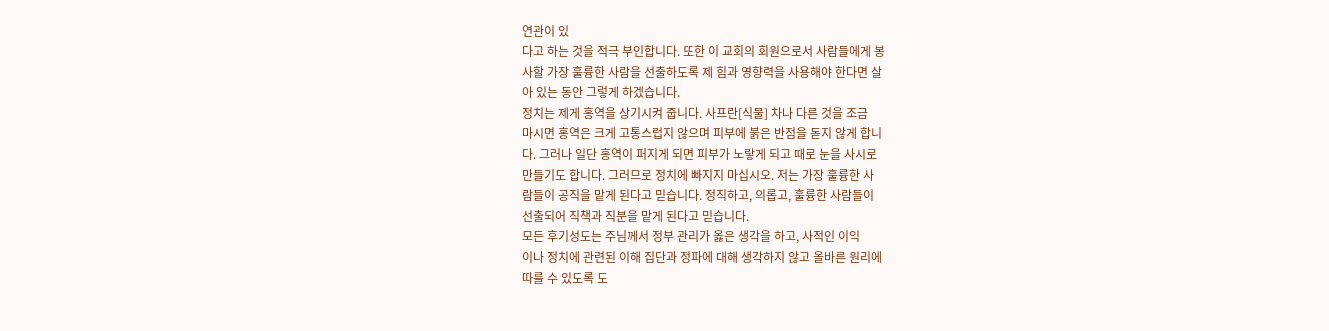연관이 있
다고 하는 것을 적극 부인합니다. 또한 이 교회의 회원으로서 사람들에게 봉
사할 가장 훌륭한 사람을 선출하도록 제 힘과 영향력을 사용해야 한다면 살
아 있는 동안 그렇게 하겠습니다.
정치는 제게 홍역을 상기시켜 줍니다. 사프란[식물] 차나 다른 것을 조금
마시면 홍역은 크게 고통스럽지 않으며 피부에 붉은 반점을 돋지 않게 합니
다. 그러나 일단 홍역이 퍼지게 되면 피부가 노랗게 되고 때로 눈을 사시로
만들기도 합니다. 그러므로 정치에 빠지지 마십시오. 저는 가장 훌륭한 사
람들이 공직을 맡게 된다고 믿습니다. 정직하고, 의롭고, 훌륭한 사람들이
선출되어 직책과 직분을 맡게 된다고 믿습니다.
모든 후기성도는 주님께서 정부 관리가 옳은 생각을 하고, 사적인 이익
이나 정치에 관련된 이해 집단과 정파에 대해 생각하지 않고 올바른 원리에
따를 수 있도록 도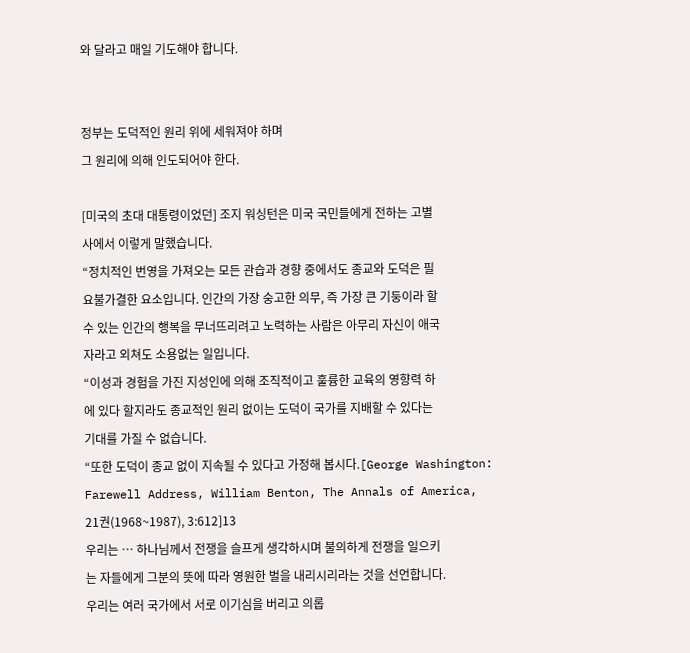와 달라고 매일 기도해야 합니다.


정부는 도덕적인 원리 위에 세워져야 하며
그 원리에 의해 인도되어야 한다.

[미국의 초대 대통령이었던] 조지 워싱턴은 미국 국민들에게 전하는 고별
사에서 이렇게 말했습니다.
“정치적인 번영을 가져오는 모든 관습과 경향 중에서도 종교와 도덕은 필
요불가결한 요소입니다. 인간의 가장 숭고한 의무, 즉 가장 큰 기둥이라 할
수 있는 인간의 행복을 무너뜨리려고 노력하는 사람은 아무리 자신이 애국
자라고 외쳐도 소용없는 일입니다.
“이성과 경험을 가진 지성인에 의해 조직적이고 훌륭한 교육의 영향력 하
에 있다 할지라도 종교적인 원리 없이는 도덕이 국가를 지배할 수 있다는
기대를 가질 수 없습니다.
“또한 도덕이 종교 없이 지속될 수 있다고 가정해 봅시다.[George Washington:
Farewell Address, William Benton, The Annals of America,
21권(1968~1987), 3:612]13
우리는 … 하나님께서 전쟁을 슬프게 생각하시며 불의하게 전쟁을 일으키
는 자들에게 그분의 뜻에 따라 영원한 벌을 내리시리라는 것을 선언합니다.
우리는 여러 국가에서 서로 이기심을 버리고 의롭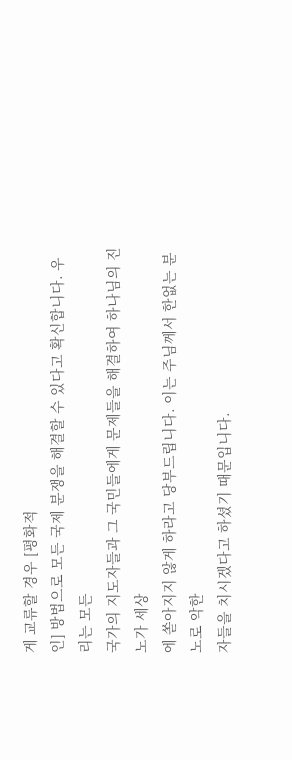게 교류할 경우 [평화적
인] 방법으로 모든 국제 분쟁을 해결할 수 있다고 확신합니다. 우리는 모든
국가의 지도자들과 그 국민들에게 문제들을 해결하여 하나님의 진노가 세상
에 쏟아지지 않게 하라고 당부드립니다. 이는 주님께서 한없는 분노로 악한
자들을 치시겠다고 하셨기 때문입니다.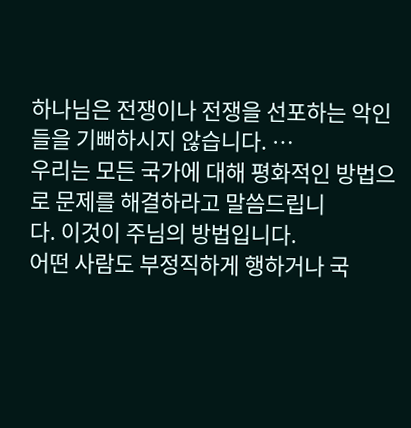하나님은 전쟁이나 전쟁을 선포하는 악인들을 기뻐하시지 않습니다. …
우리는 모든 국가에 대해 평화적인 방법으로 문제를 해결하라고 말씀드립니
다. 이것이 주님의 방법입니다.
어떤 사람도 부정직하게 행하거나 국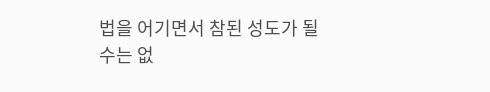법을 어기면서 참된 성도가 될
수는 없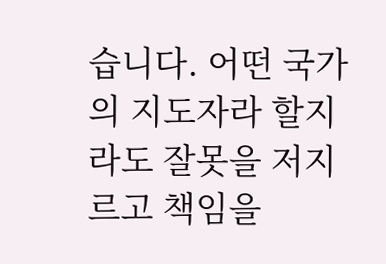습니다. 어떤 국가의 지도자라 할지라도 잘못을 저지르고 책임을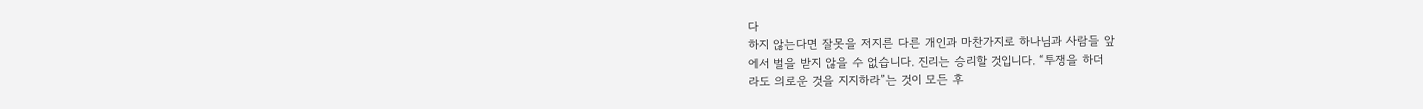다
하지 않는다면 잘못을 저지른 다른 개인과 마찬가지로 하나님과 사람들 앞
에서 벌을 받지 않을 수 없습니다. 진리는 승리할 것입니다. “투쟁을 하더
라도 의로운 것을 지지하라”는 것이 모든 후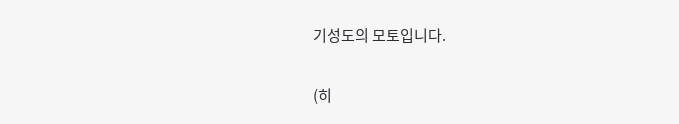기성도의 모토입니다.

(히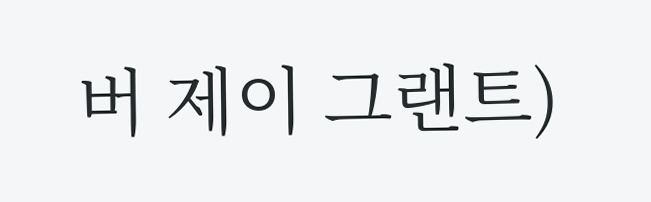버 제이 그랜트)